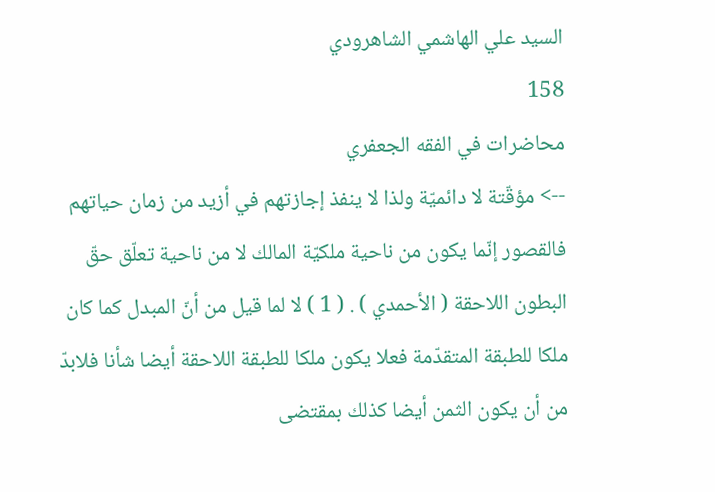السيد علي الهاشمي الشاهرودي
158
محاضرات في الفقه الجعفري
--> مؤقّتة لا دائميّة ولذا لا ينفذ إجازتهم في أزيد من زمان حياتهم فالقصور إنّما يكون من ناحية ملكيّة المالك لا من ناحية تعلّق حقّ البطون اللاحقة ( الأحمدي ) . ( 1 ) لا لما قيل من أنّ المبدل كما كان ملكا للطبقة المتقدّمة فعلا يكون ملكا للطبقة اللاحقة أيضا شأنا فلابدّ من أن يكون الثمن أيضا كذلك بمقتضى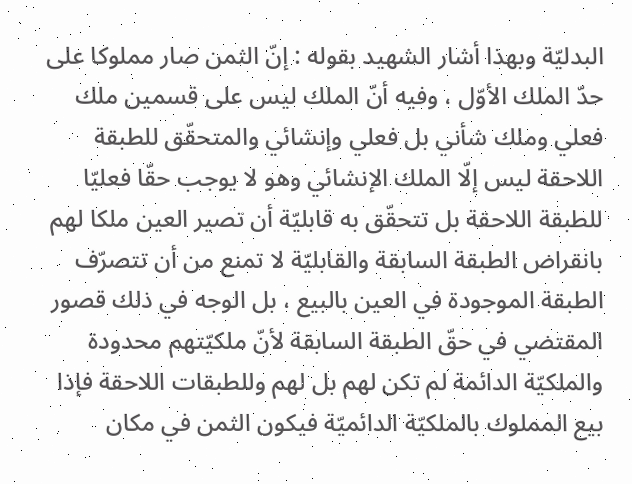البدليّة وبهذا أشار الشهيد بقوله : إنّ الثمن صار مملوكا على حدّ الملك الأوّل ، وفيه أنّ الملك ليس على قسمين ملك فعلي وملك شأني بل فعلي وإنشائي والمتحقّق للطبقة اللاحقة ليس إلّا الملك الإنشائي وهو لا يوجب حقّا فعليّا للطبقة اللاحقة بل تتحقّق به قابليّة أن تصير العين ملكا لهم بانقراض الطبقة السابقة والقابليّة لا تمنع من أن تتصرّف الطبقة الموجودة في العين بالبيع ، بل الوجه في ذلك قصور المقتضي في حقّ الطبقة السابقة لأنّ ملكيّتهم محدودة والملكيّة الدائمة لم تكن لهم بل لهم وللطبقات اللاحقة فإذا بيع المملوك بالملكيّة الدائميّة فيكون الثمن في مكان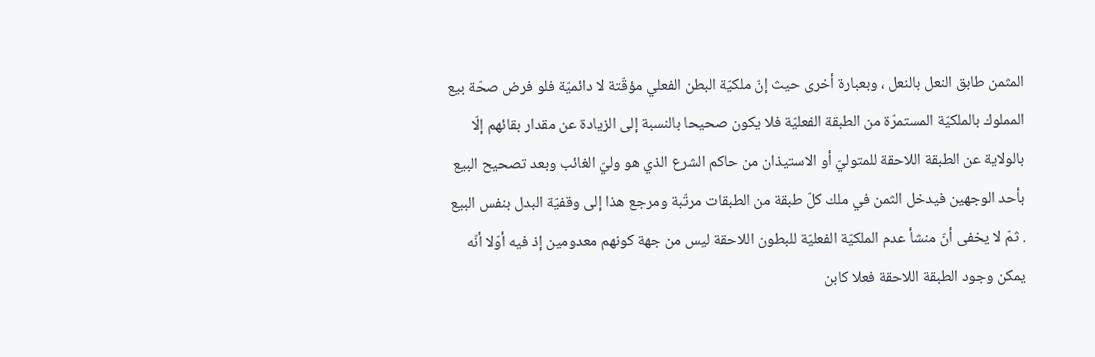المثمن طابق النعل بالنعل ، وبعبارة أخرى حيث إنّ ملكيّة البطن الفعلي مؤقّتة لا دائميّة فلو فرض صحّة بيع المملوك بالملكيّة المستمرّة من الطبقة الفعليّة فلا يكون صحيحا بالنسبة إلى الزيادة عن مقدار بقائهم إلّا بالولاية عن الطبقة اللاحقة للمتوليّ أو الاستيذان من حاكم الشرع الذي هو وليّ الغائب وبعد تصحيح البيع بأحد الوجهين فيدخل الثمن في ملك كلّ طبقة من الطبقات مرتّبة ومرجع هذا إلى وقفيّة البدل بنفس البيع . ثمّ لا يخفى أنّ منشأ عدم الملكيّة الفعليّة للبطون اللاحقة ليس من جهة كونهم معدومين إذ فيه أوّلا أنّه يمكن وجود الطبقة اللاحقة فعلا كابن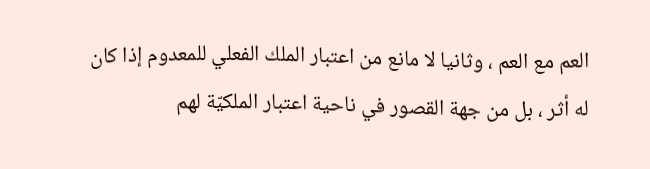العم مع العم ، وثانيا لا مانع من اعتبار الملك الفعلي للمعدوم إذا كان له أثر ، بل من جهة القصور في ناحية اعتبار الملكيّة لهم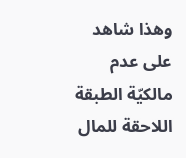وهذا شاهد على عدم مالكيّة الطبقة اللاحقة للمال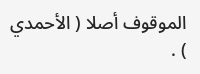الموقوف أصلا ( الأحمدي ) .